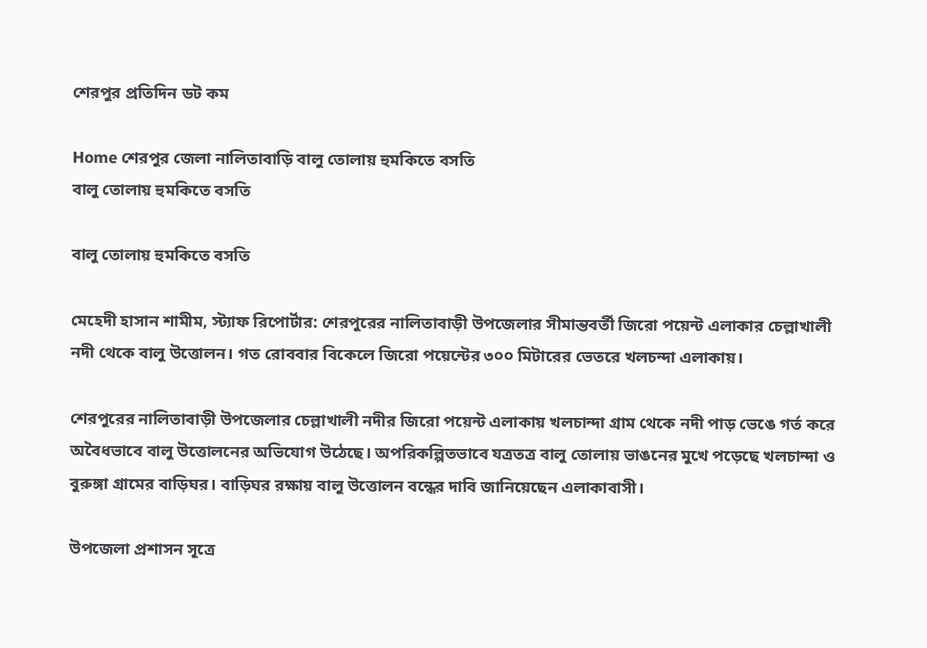শেরপুর প্রতিদিন ডট কম

Home শেরপুর জেলা নালিতাবাড়ি বালু তোলায় হুমকিতে বসতি
বালু তোলায় হুমকিতে বসতি

বালু তোলায় হুমকিতে বসতি

মেহেদী হাসান শামীম, স্ট্যাফ রিপোর্টার: শেরপুরের নালিতাবাড়ী উপজেলার সীমান্তবর্তী জিরো পয়েন্ট এলাকার চেল্লাখালী নদী থেকে বালু উত্তোলন। গত রোববার বিকেলে জিরো পয়েন্টের ৩০০ মিটারের ভেতরে খলচন্দা এলাকায়।

শেরপুরের নালিতাবাড়ী উপজেলার চেল্লাখালী নদীর জিরো পয়েন্ট এলাকায় খলচান্দা গ্রাম থেকে নদী পাড় ভেঙে গর্ত করে অবৈধভাবে বালু উত্তোলনের অভিযোগ উঠেছে। অপরিকল্পিতভাবে যত্রতত্র বালু তোলায় ভাঙনের মুখে পড়েছে খলচান্দা ও বুরুঙ্গা গ্রামের বাড়িঘর। বাড়িঘর রক্ষায় বালু উত্তোলন বন্ধের দাবি জানিয়েছেন এলাকাবাসী।

উপজেলা প্রশাসন সূত্রে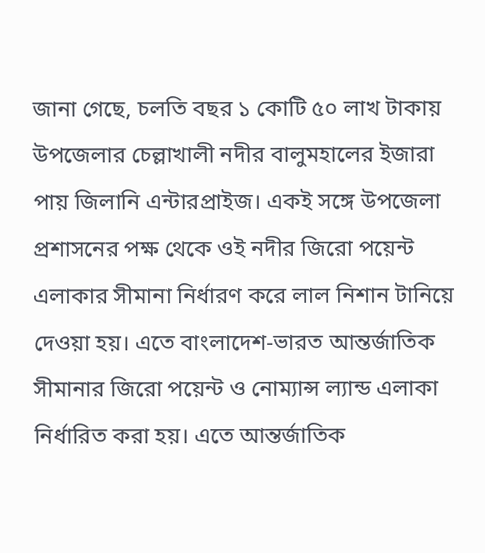জানা গেছে, চলতি বছর ১ কোটি ৫০ লাখ টাকায় উপজেলার চেল্লাখালী নদীর বালুমহালের ইজারা পায় জিলানি এন্টারপ্রাইজ। একই সঙ্গে উপজেলা প্রশাসনের পক্ষ থেকে ওই নদীর জিরো পয়েন্ট এলাকার সীমানা নির্ধারণ করে লাল নিশান টানিয়ে দেওয়া হয়। এতে বাংলাদেশ-ভারত আন্তর্জাতিক সীমানার জিরো পয়েন্ট ও নোম্যান্স ল্যান্ড এলাকা নির্ধারিত করা হয়। এতে আন্তর্জাতিক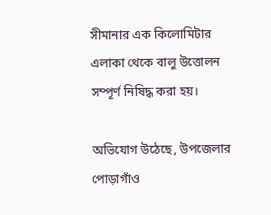সীমানার এক কিলোমিটার এলাকা থেকে বালু উত্তোলন সম্পূর্ণ নিষিদ্ধ করা হয়।

অভিযোগ উঠেছে, উপজেলার পোড়াগাঁও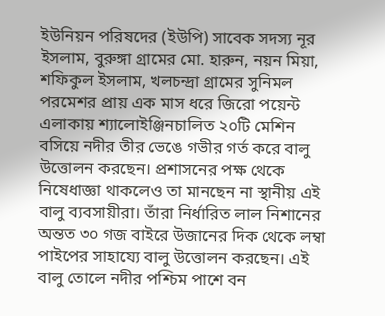ইউনিয়ন পরিষদের (ইউপি) সাবেক সদস্য নূর ইসলাম, বুরুঙ্গা গ্রামের মো. হারুন, নয়ন মিয়া, শফিকুল ইসলাম, খলচন্দ্রা গ্রামের সুনিমল পরমেশর প্রায় এক মাস ধরে জিরো পয়েন্ট এলাকায় শ্যালোইঞ্জিনচালিত ২০টি মেশিন বসিয়ে নদীর তীর ভেঙে গভীর গর্ত করে বালু উত্তোলন করছেন। প্রশাসনের পক্ষ থেকে নিষেধাজ্ঞা থাকলেও তা মানছেন না স্থানীয় এই বালু ব্যবসায়ীরা। তাঁরা নির্ধারিত লাল নিশানের অন্তত ৩০ গজ বাইরে উজানের দিক থেকে লম্বা পাইপের সাহায্যে বালু উত্তোলন করছেন। এই বালু তোলে নদীর পশ্চিম পাশে বন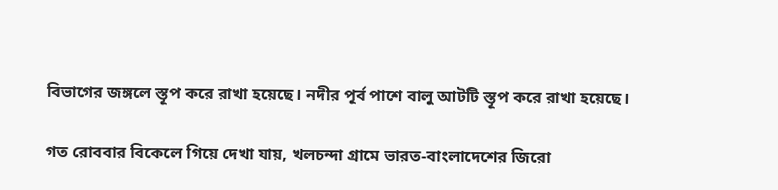বিভাগের জঙ্গলে স্তূপ করে রাখা হয়েছে। নদীর পূর্ব পাশে বালু আটটি স্তূপ করে রাখা হয়েছে।

গত রোববার বিকেলে গিয়ে দেখা যায়, খলচন্দা গ্রামে ভারত-বাংলাদেশের জিরো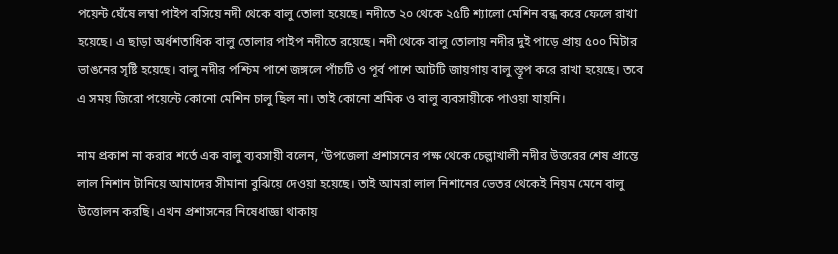পয়েন্ট ঘেঁষে লম্বা পাইপ বসিয়ে নদী থেকে বালু তোলা হয়েছে। নদীতে ২০ থেকে ২৫টি শ্যালো মেশিন বন্ধ করে ফেলে রাখা হয়েছে। এ ছাড়া অর্ধশতাধিক বালু তোলার পাইপ নদীতে রয়েছে। নদী থেকে বালু তোলায় নদীর দুই পাড়ে প্রায় ৫০০ মিটার ভাঙনের সৃষ্টি হয়েছে। বালু নদীর পশ্চিম পাশে জঙ্গলে পাঁচটি ও পূর্ব পাশে আটটি জায়গায় বালু স্তূপ করে রাখা হয়েছে। তবে এ সময় জিরো পয়েন্টে কোনো মেশিন চালু ছিল না। তাই কোনো শ্রমিক ও বালু ব্যবসায়ীকে পাওয়া যায়নি।

নাম প্রকাশ না করার শর্তে এক বালু ব্যবসায়ী বলেন, ‘উপজেলা প্রশাসনের পক্ষ থেকে চেল্লাখালী নদীর উত্তরের শেষ প্রান্তে লাল নিশান টানিয়ে আমাদের সীমানা বুঝিয়ে দেওয়া হয়েছে। তাই আমরা লাল নিশানের ভেতর থেকেই নিয়ম মেনে বালু উত্তোলন করছি। এখন প্রশাসনের নিষেধাজ্ঞা থাকায়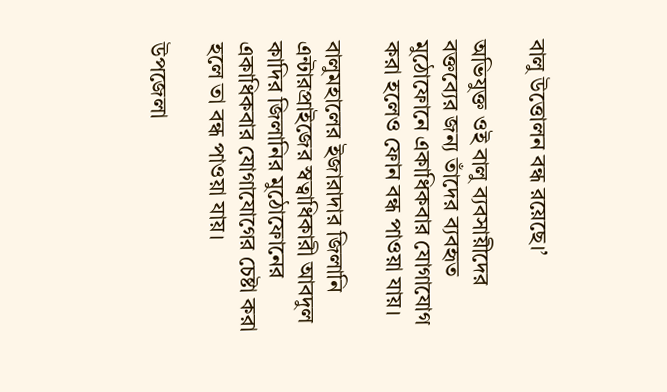বালু উত্তোলন বন্ধ রয়েছে।’

অভিযুক্ত ওই বালু ব্যবসায়ীদের বক্তব্যের জন্য তাঁদের ব্যবহৃত মুঠোফোনে একাধিকবার যোগাযোগ করা হলেও ফোন বন্ধ পাওয়া যায়।

বালুমহালের ইজারাদার জিলানি এন্টারপ্রাইজের স্বত্বাধিকারী আবদুল কাদির জিলানির মুঠোফোনের একাধিকবার যোগাযোগের চেষ্টা করা হলে তা বন্ধ পাওয়া যায়।

উপজেলা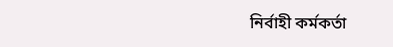নির্বাহী কর্মকর্তা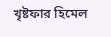খৃষ্টফার হিমেল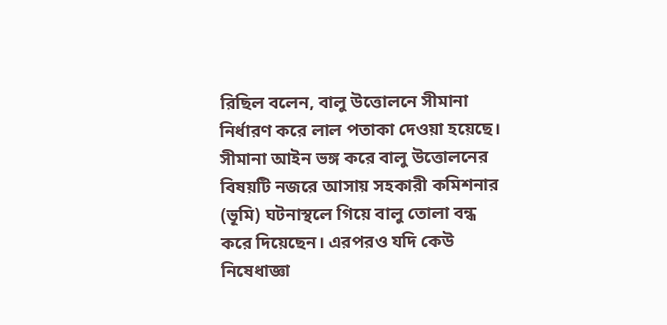রিছিল বলেন, বালু উত্তোলনে সীমানা নির্ধারণ করে লাল পতাকা দেওয়া হয়েছে। সীমানা আইন ভঙ্গ করে বালু উত্তোলনের বিষয়টি নজরে আসায় সহকারী কমিশনার (ভূমি) ঘটনাস্থলে গিয়ে বালু তোলা বন্ধ করে দিয়েছেন। এরপরও যদি কেউ নিষেধাজ্ঞা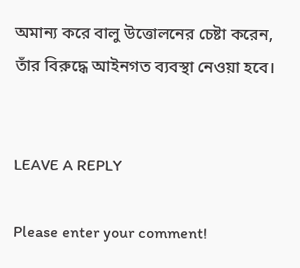অমান্য করে বালু উত্তোলনের চেষ্টা করেন, তাঁর বিরুদ্ধে আইনগত ব্যবস্থা নেওয়া হবে।


LEAVE A REPLY

Please enter your comment!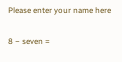Please enter your name here

8 − seven =